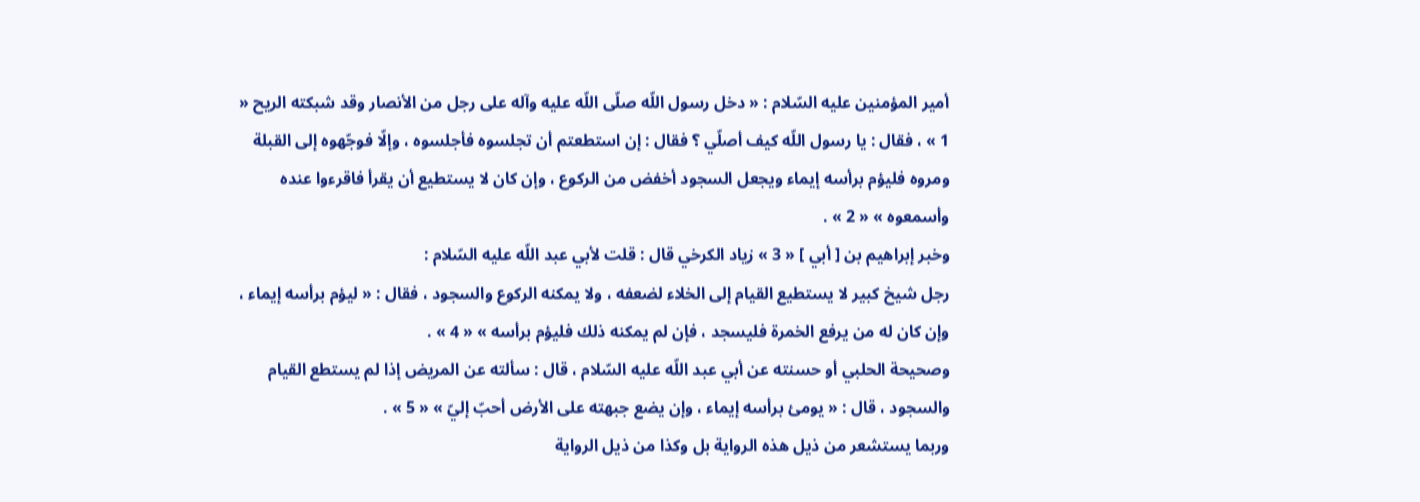أمير المؤمنين عليه السّلام : « دخل رسول اللّه صلّى اللّه عليه وآله على رجل من الأنصار وقد شبكته الريح « 1 » ، فقال : يا رسول اللّه كيف أصلّي ؟ فقال : إن استطعتم أن تجلسوه فأجلسوه ، وإلّا فوجّهوه إلى القبلة ومروه فليؤم برأسه إيماء ويجعل السجود أخفض من الركوع ، وإن كان لا يستطيع أن يقرأ فاقرءوا عنده وأسمعوه » « 2 » .
وخبر إبراهيم بن [ أبي ] « 3 » زياد الكرخي قال : قلت لأبي عبد اللّه عليه السّلام :
رجل شيخ كبير لا يستطيع القيام إلى الخلاء لضعفه ، ولا يمكنه الركوع والسجود ، فقال : « ليؤم برأسه إيماء ، وإن كان له من يرفع الخمرة فليسجد ، فإن لم يمكنه ذلك فليؤم برأسه » « 4 » .
وصحيحة الحلبي أو حسنته عن أبي عبد اللّه عليه السّلام ، قال : سألته عن المريض إذا لم يستطع القيام والسجود ، قال : « يومئ برأسه إيماء ، وإن يضع جبهته على الأرض أحبّ إليّ » « 5 » .
وربما يستشعر من ذيل هذه الرواية بل وكذا من ذيل الرواية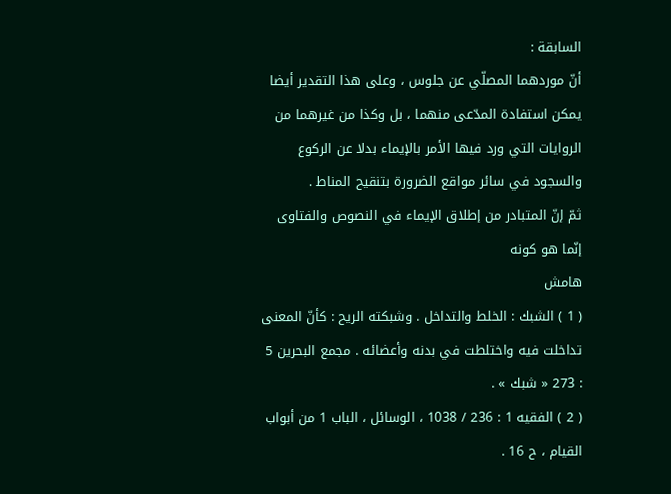السابقة :
أنّ موردهما المصلّي عن جلوس ، وعلى هذا التقدير أيضا يمكن استفادة المدّعى منهما ، بل وكذا من غيرهما من الروايات التي ورد فيها الأمر بالإيماء بدلا عن الركوع والسجود في سائر مواقع الضرورة بتنقيح المناط .
ثمّ إنّ المتبادر من إطلاق الإيماء في النصوص والفتاوى إنّما هو كونه
هامش
( 1 ) الشبك : الخلط والتداخل . وشبكته الريح : كأنّ المعنى تداخلت فيه واختلطت في بدنه وأعضائه . مجمع البحرين 5 : 273 « شبك » .
( 2 ) الفقيه 1 : 236 / 1038 ، الوسائل ، الباب 1 من أبواب القيام ، ح 16 .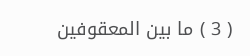( 3 ) ما بين المعقوفين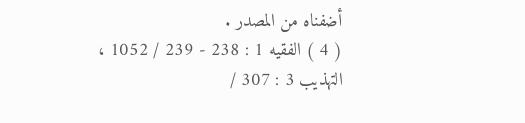أضفناه من المصدر .
( 4 ) الفقيه 1 : 238 - 239 / 1052 ، التهذيب 3 : 307 /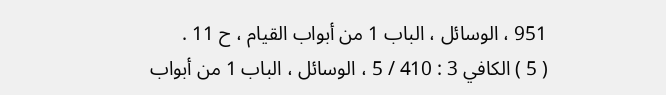951 ، الوسائل ، الباب 1 من أبواب القيام ، ح 11 .
( 5 ) الكافي 3 : 410 / 5 ، الوسائل ، الباب 1 من أبواب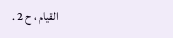القيام ، ح 2 .